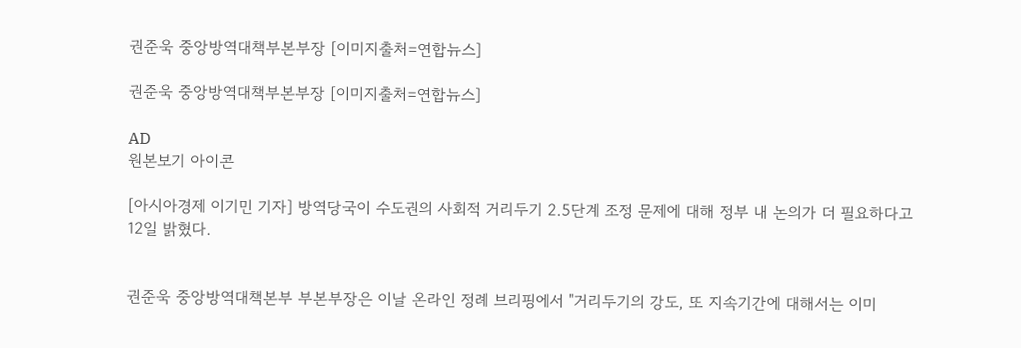권준욱 중앙방역대책부본부장 [이미지출처=연합뉴스]

권준욱 중앙방역대책부본부장 [이미지출처=연합뉴스]

AD
원본보기 아이콘

[아시아경제 이기민 기자] 방역당국이 수도권의 사회적 거리두기 2.5단계 조정 문제에 대해 정부 내 논의가 더 필요하다고 12일 밝혔다.


권준욱 중앙방역대책본부 부본부장은 이날 온라인 정례 브리핑에서 "거리두기의 강도, 또 지속기간에 대해서는 이미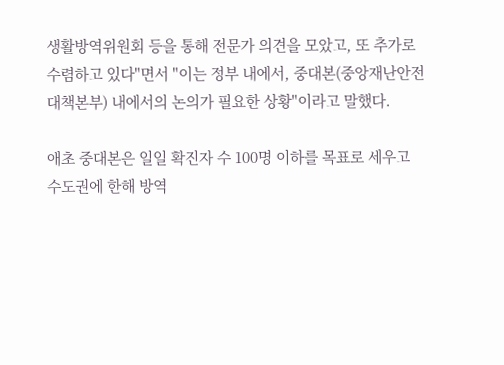생활방역위원회 등을 통해 전문가 의견을 모았고, 또 추가로 수렴하고 있다"면서 "이는 정부 내에서, 중대본(중앙재난안전대책본부) 내에서의 논의가 필요한 상황"이라고 말했다.

애초 중대본은 일일 확진자 수 100명 이하를 목표로 세우고 수도권에 한해 방역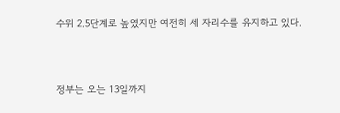수위 2.5단계로 높였지만 여전히 세 자리수를 유지하고 있다.


정부는 오는 13일까지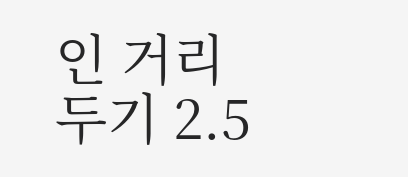인 거리두기 2.5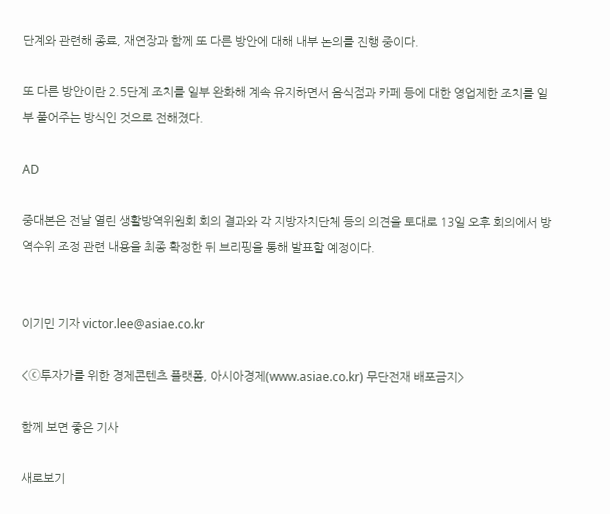단계와 관련해 종료, 재연장과 함께 또 다른 방안에 대해 내부 논의를 진행 중이다.

또 다른 방안이란 2.5단계 조치를 일부 완화해 계속 유지하면서 음식점과 카페 등에 대한 영업제한 조치를 일부 풀어주는 방식인 것으로 전해졌다.

AD

중대본은 전날 열린 생활방역위원회 회의 결과와 각 지방자치단체 등의 의견을 토대로 13일 오후 회의에서 방역수위 조정 관련 내용을 최종 확정한 뒤 브리핑을 통해 발표할 예정이다.


이기민 기자 victor.lee@asiae.co.kr

<ⓒ투자가를 위한 경제콘텐츠 플랫폼, 아시아경제(www.asiae.co.kr) 무단전재 배포금지>

함께 보면 좋은 기사

새로보기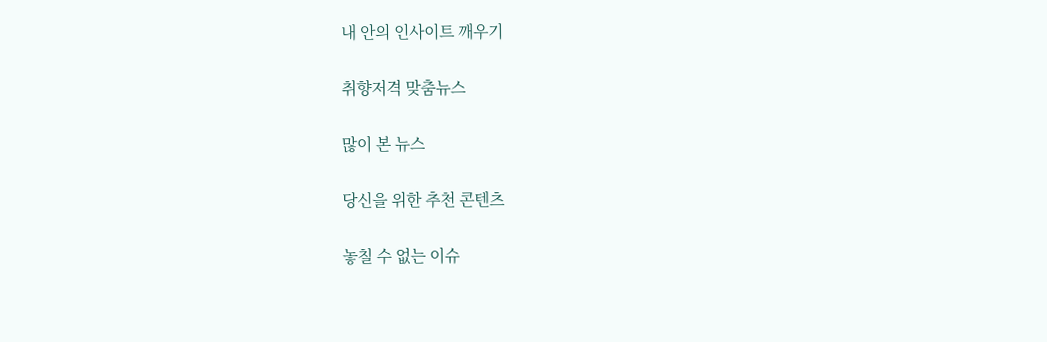내 안의 인사이트 깨우기

취향저격 맞춤뉴스

많이 본 뉴스

당신을 위한 추천 콘텐츠

놓칠 수 없는 이슈